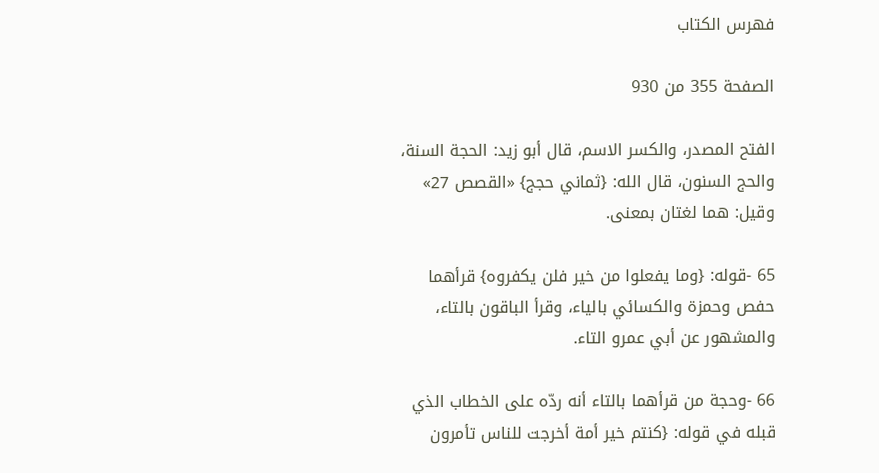فهرس الكتاب

الصفحة 355 من 930

الفتح المصدر، والكسر الاسم، قال أبو زيد: الحجة السنة، والحج السنون، قال الله: {ثماني حجج} «القصص 27» وقيل: هما لغتان بمعنى.

65 -قوله: {وما يفعلوا من خير فلن يكفروه} قرأهما حفص وحمزة والكسائي بالياء، وقرأ الباقون بالتاء، والمشهور عن أبي عمرو التاء.

66 -وحجة من قرأهما بالتاء أنه ردّه على الخطاب الذي قبله في قوله: {كنتم خير أمة أخرجت للناس تأمرون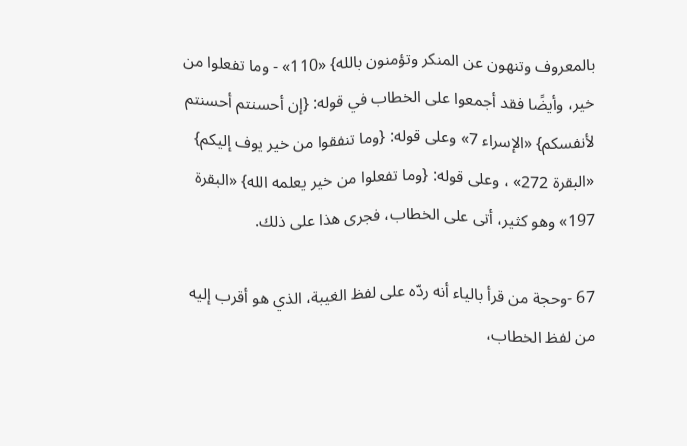بالمعروف وتنهون عن المنكر وتؤمنون بالله} «110» - وما تفعلوا من خير، وأيضًا فقد أجمعوا على الخطاب في قوله: {إن أحسنتم أحسنتم لأنفسكم} «الإسراء 7» وعلى قوله: {وما تنفقوا من خير يوف إليكم} «البقرة 272» ، وعلى قوله: {وما تفعلوا من خير يعلمه الله} «البقرة 197» وهو كثير، أتى على الخطاب، فجرى هذا على ذلك.

67 -وحجة من قرأ بالياء أنه ردّه على لفظ الغيبة، الذي هو أقرب إليه من لفظ الخطاب،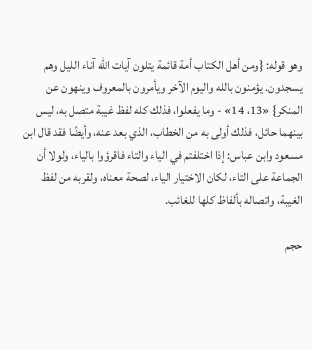وهو قوله: {ومن أهل الكتاب أمة قائمة يتلون آيات الله آناء الليل وهم يسجدون. يؤمنون بالله واليوم الآخر ويأمرون بالمعروف وينهون عن المنكر} «13، 14» - وما يفعلوا، فذلك كله لفظ غيبة متصل به، ليس بينهما حائل، فذلك أولى به من الخطاب، الذي بعد عنه، وأيضًا فقد قال ابن مسعود وابن عباس: إذا اختلفتم في الياء والتاء فاقرؤوا بالياء، ولولا أن الجماعة على التاء، لكان الاختيار الياء، لصحة معناه، ولقربه من لفظ الغيبة، واتصاله بألفاظ كلها للغائب.

حجم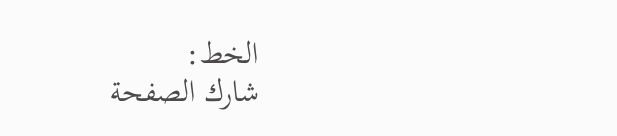الخط:
شارك الصفحة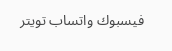فيسبوك واتساب تويتر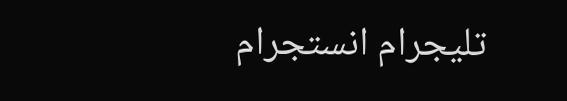تليجرام انستجرام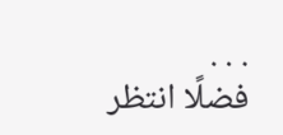. . .
فضلًا انتظر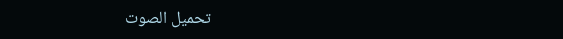تحميل الصوت